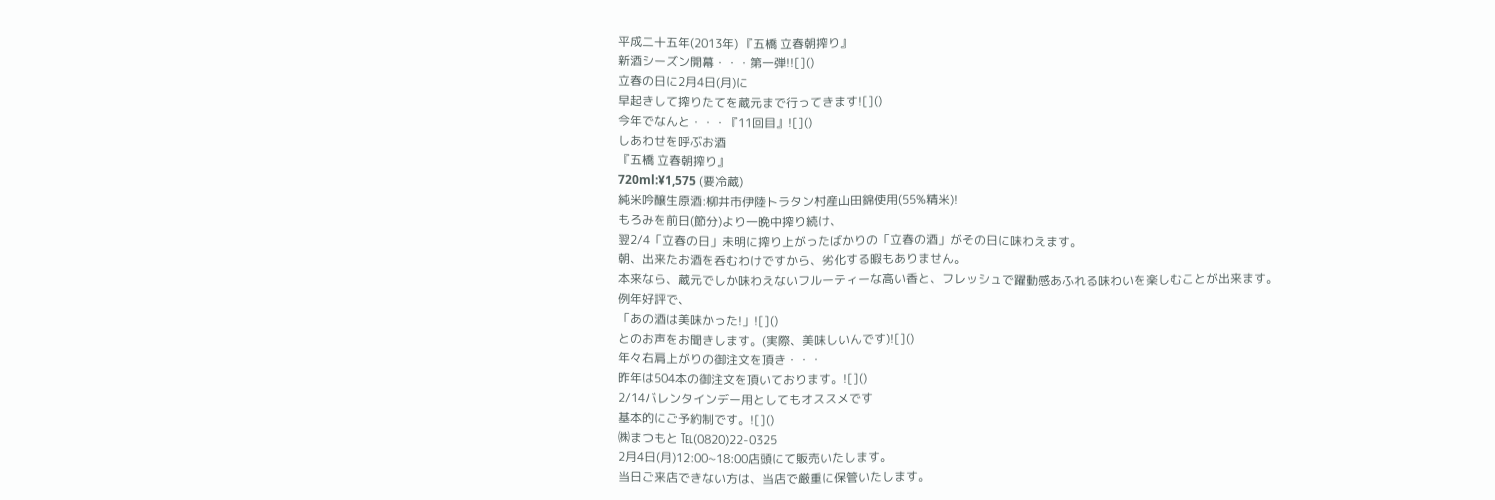平成二十五年(2013年) 『五橋 立春朝搾り』
新酒シーズン開幕・・・第一弾!![]()
立春の日に2月4日(月)に
早起きして搾りたてを蔵元まで行ってきます![]()
今年でなんと・・・『11回目』![]()
しあわせを呼ぶお酒
『五橋 立春朝搾り』
720ml:¥1,575 (要冷蔵)
純米吟醸生原酒:柳井市伊陸トラタン村産山田錦使用(55%精米)!
もろみを前日(節分)より一晩中搾り続け、
翌2/4「立春の日」未明に搾り上がったばかりの「立春の酒」がその日に味わえます。
朝、出来たお酒を呑むわけですから、劣化する暇もありません。
本来なら、蔵元でしか味わえないフルーティーな高い香と、フレッシュで躍動感あふれる味わいを楽しむことが出来ます。
例年好評で、
「あの酒は美味かった!」![]()
とのお声をお聞きします。(実際、美味しいんです)![]()
年々右肩上がりの御注文を頂き・・・
昨年は504本の御注文を頂いております。![]()
2/14バレンタインデー用としてもオススメです
基本的にご予約制です。![]()
㈱まつもと ℡(0820)22-0325
2月4日(月)12:00~18:00店頭にて販売いたします。
当日ご来店できない方は、当店で厳重に保管いたします。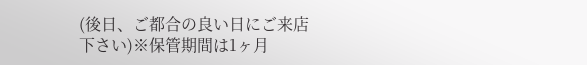(後日、ご都合の良い日にご来店下さい)※保管期間は1ヶ月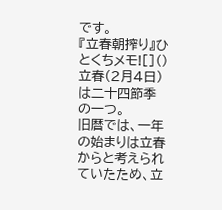です。
『立春朝搾り』ひとくちメモ![]()
立春(2月4日)は二十四節季の一つ。
旧暦では、一年の始まりは立春からと考えられていたため、立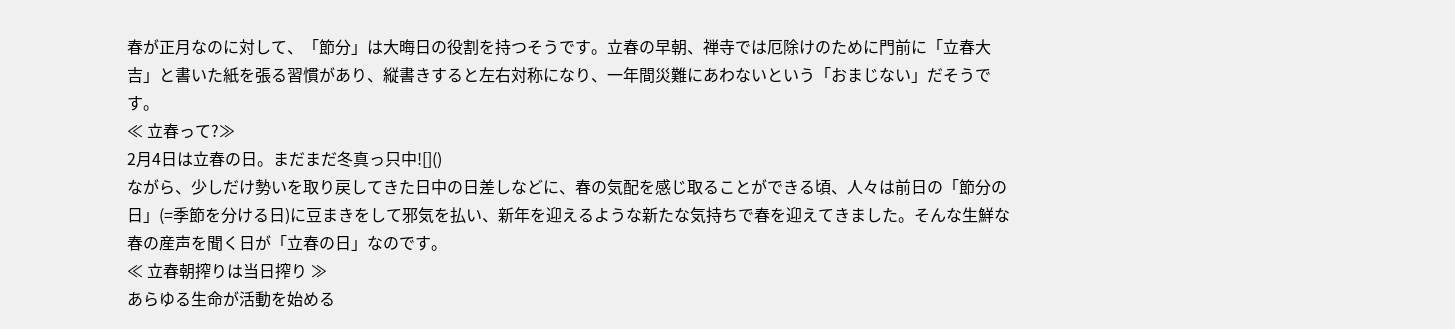春が正月なのに対して、「節分」は大晦日の役割を持つそうです。立春の早朝、禅寺では厄除けのために門前に「立春大吉」と書いた紙を張る習慣があり、縦書きすると左右対称になり、一年間災難にあわないという「おまじない」だそうです。
≪ 立春って?≫
2月4日は立春の日。まだまだ冬真っ只中![]()
ながら、少しだけ勢いを取り戻してきた日中の日差しなどに、春の気配を感じ取ることができる頃、人々は前日の「節分の日」(=季節を分ける日)に豆まきをして邪気を払い、新年を迎えるような新たな気持ちで春を迎えてきました。そんな生鮮な春の産声を聞く日が「立春の日」なのです。
≪ 立春朝搾りは当日搾り ≫
あらゆる生命が活動を始める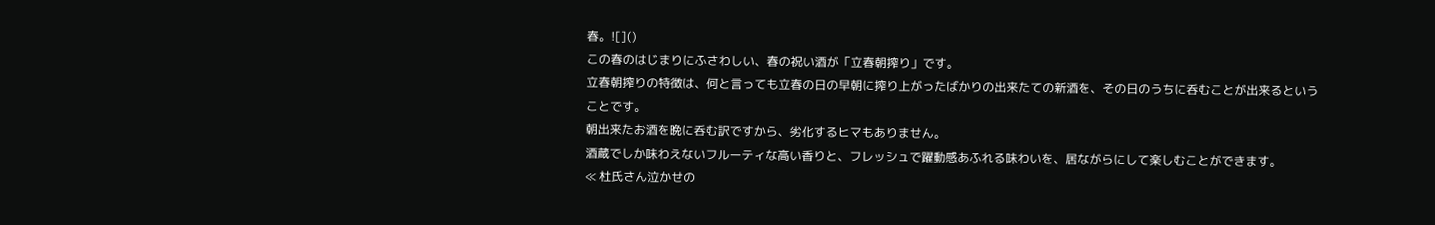春。![]()
この春のはじまりにふさわしい、春の祝い酒が「立春朝搾り」です。
立春朝搾りの特徴は、何と言っても立春の日の早朝に搾り上がったばかりの出来たての新酒を、その日のうちに呑むことが出来るということです。
朝出来たお酒を晩に呑む訳ですから、劣化するヒマもありません。
酒蔵でしか味わえないフルーティな高い香りと、フレッシュで躍動感あふれる味わいを、居ながらにして楽しむことができます。
≪ 杜氏さん泣かせの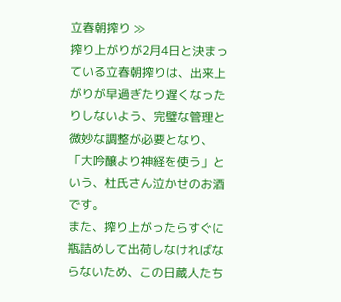立春朝搾り ≫
搾り上がりが2月4日と決まっている立春朝搾りは、出来上がりが早過ぎたり遅くなったりしないよう、完璧な管理と微妙な調整が必要となり、「大吟醸より神経を使う」という、杜氏さん泣かせのお酒です。
また、搾り上がったらすぐに瓶詰めして出荷しなければならないため、この日蔵人たち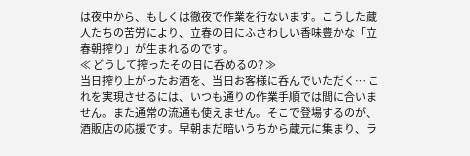は夜中から、もしくは徹夜で作業を行ないます。こうした蔵人たちの苦労により、立春の日にふさわしい香味豊かな「立春朝搾り」が生まれるのです。
≪ どうして搾ったその日に呑めるの? ≫
当日搾り上がったお酒を、当日お客様に呑んでいただく… これを実現させるには、いつも通りの作業手順では間に合いません。また通常の流通も使えません。そこで登場するのが、酒販店の応援です。早朝まだ暗いうちから蔵元に集まり、ラ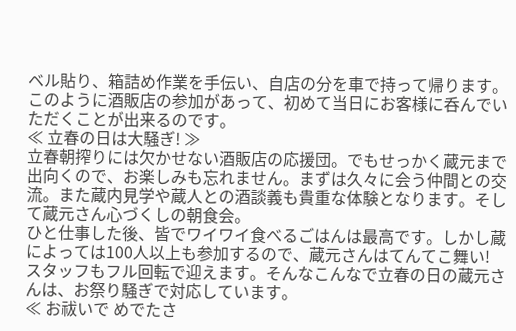ベル貼り、箱詰め作業を手伝い、自店の分を車で持って帰ります。このように酒販店の参加があって、初めて当日にお客様に呑んでいただくことが出来るのです。
≪ 立春の日は大騒ぎ! ≫
立春朝搾りには欠かせない酒販店の応援団。でもせっかく蔵元まで出向くので、お楽しみも忘れません。まずは久々に会う仲間との交流。また蔵内見学や蔵人との酒談義も貴重な体験となります。そして蔵元さん心づくしの朝食会。
ひと仕事した後、皆でワイワイ食べるごはんは最高です。しかし蔵によっては100人以上も参加するので、蔵元さんはてんてこ舞い! スタッフもフル回転で迎えます。そんなこんなで立春の日の蔵元さんは、お祭り騒ぎで対応しています。
≪ お祓いで めでたさ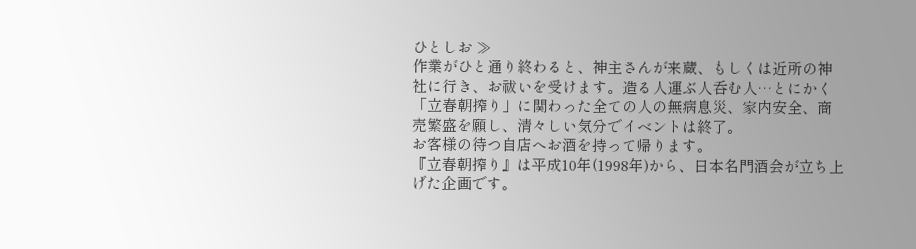ひとしお ≫
作業がひと通り終わると、神主さんが来蔵、もしくは近所の神社に行き、お祓いを受けます。造る人運ぶ人呑む人…とにかく「立春朝搾り」に関わった全ての人の無病息災、家内安全、商売繁盛を願し、清々しい気分でイベントは終了。
お客様の待つ自店へお酒を持って帰ります。
『立春朝搾り』は平成10年(1998年)から、日本名門酒会が立ち上げた企画です。